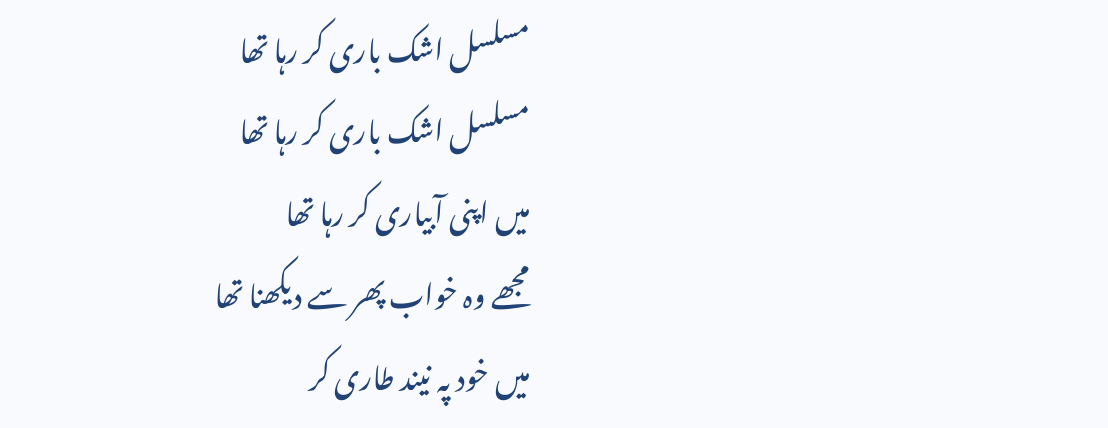مسلسل اشک باری کر رہا تھا
مسلسل اشک باری کر رہا تھا
میں اپنی آبیاری کر رہا تھا
مجھے وہ خواب پھر سے دیکھنا تھا
میں خود پہ نیند طاری کر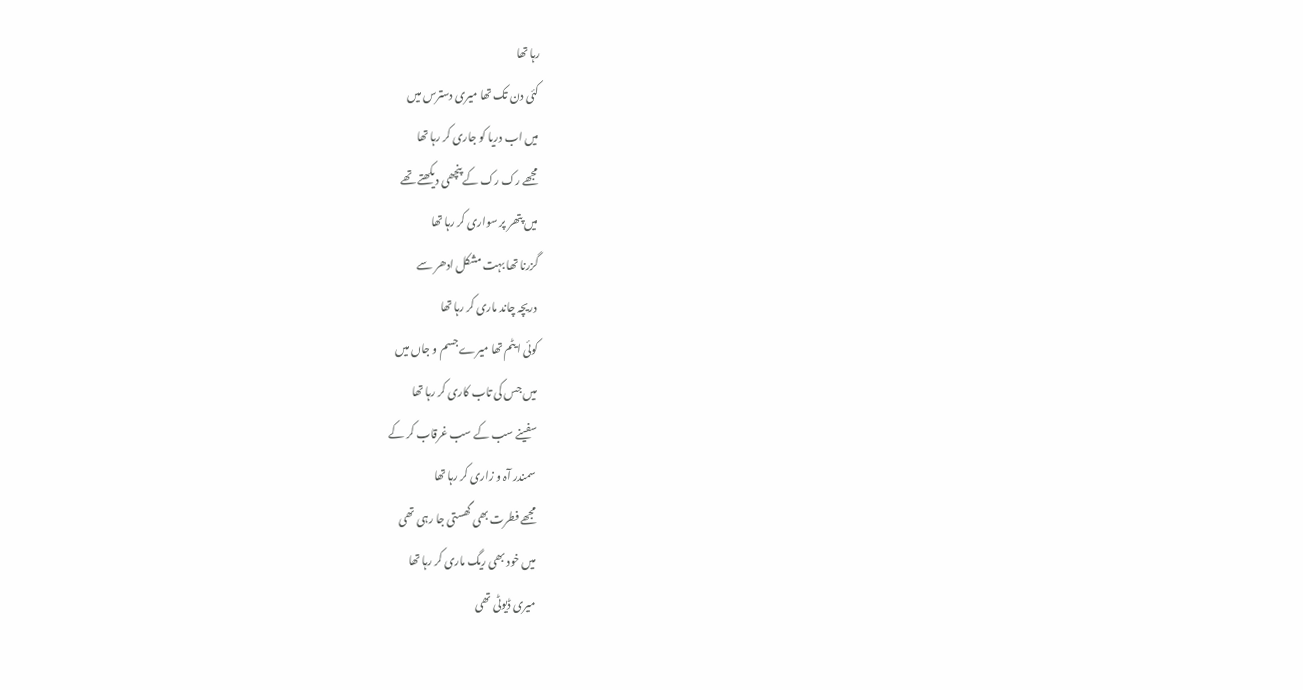رہا تھا
کئی دن تک تھا میری دسترس میں
میں اب دریا کو جاری کر رہا تھا
مجھے رک رک کے پنچھی دیکھتے تھے
میں پتھر پر سواری کر رہا تھا
گزرنا تھا بہت مشکل ادھر سے
دریچہ چاند ماری کر رہا تھا
کوئی ایٹم تھا میرے جسم و جاں میں
میں جس کی تاب کاری کر رہا تھا
سفینے سب کے سب غرقاب کر کے
سمندر آہ و زاری کر رہا تھا
مجھے فطرت بھی گھستی جا رہی تھی
میں خود بھی ریگ ماری کر رہا تھا
میری ڈیوٹی تھی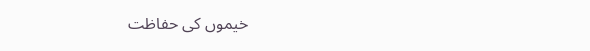خیموں کی حفاظت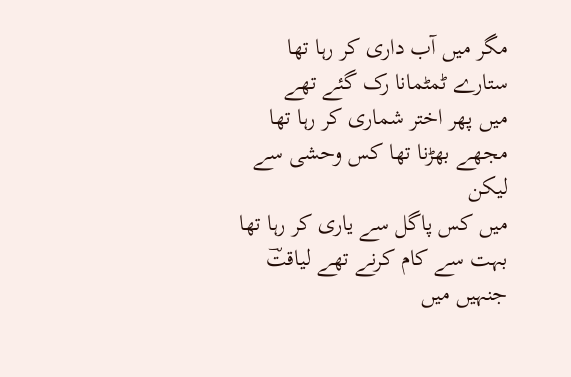مگر میں آب داری کر رہا تھا
ستارے ٹمٹمانا رک گئے تھے
میں پھر اختر شماری کر رہا تھا
مجھے بھڑنا تھا کس وحشی سے لیکن
میں کس پاگل سے یاری کر رہا تھا
بہت سے کام کرنے تھے لیاقتؔ
جنہیں میں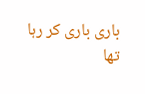باری باری کر رہا تھا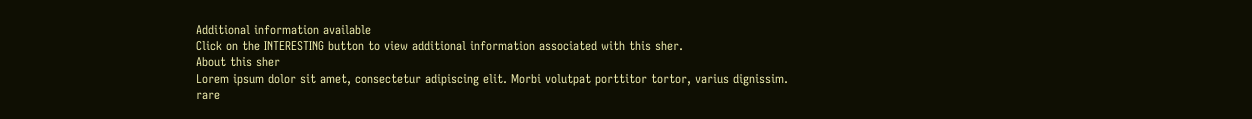Additional information available
Click on the INTERESTING button to view additional information associated with this sher.
About this sher
Lorem ipsum dolor sit amet, consectetur adipiscing elit. Morbi volutpat porttitor tortor, varius dignissim.
rare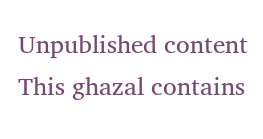Unpublished content
This ghazal contains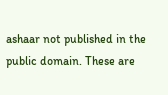ashaar not published in the public domain. These are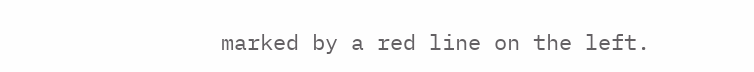marked by a red line on the left.